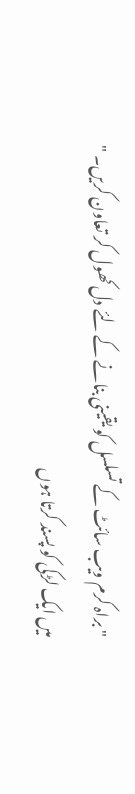"براہ کرم ویب سائٹ کے تسلسل کو یقینی بنانے کے لئے دل کھول کر تعاون کریں۔ "
میں ایک لڑکی کو پسند کرتا ہوں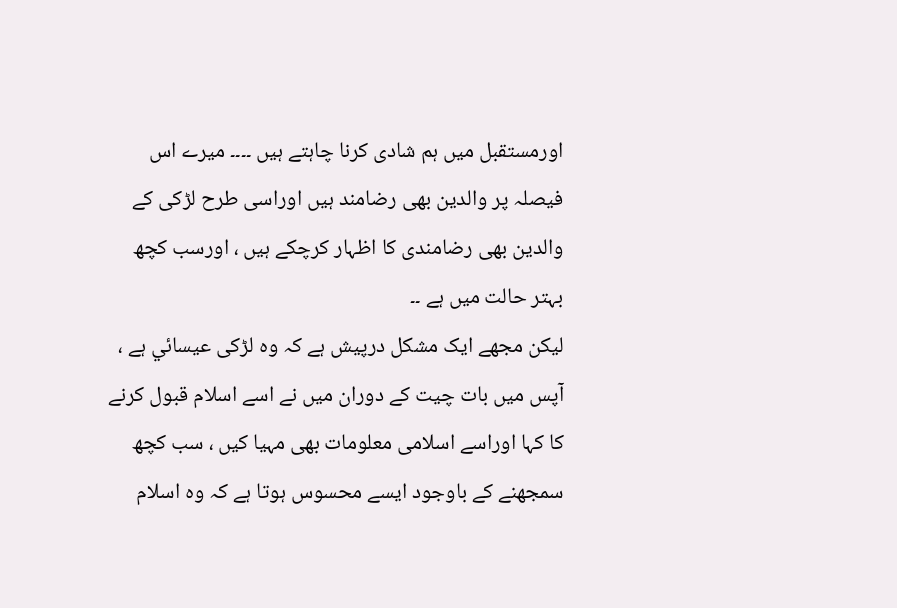اورمستقبل میں ہم شادی کرنا چاہتے ہیں ۔۔۔۔ میرے اس فیصلہ پر والدین بھی رضامند ہیں اوراسی طرح لڑکی کے والدین بھی رضامندی کا اظہار کرچکے ہیں ، اورسب کچھ بہتر حالت میں ہے ۔۔
لیکن مجھے ایک مشکل درپیش ہے کہ وہ لڑکی عیسائي ہے ، آپس میں بات چیت کے دوران میں نے اسے اسلام قبول کرنے کا کہا اوراسے اسلامی معلومات بھی مہیا کیں ، سب کچھ سمجھنے کے باوجود ایسے محسوس ہوتا ہے کہ وہ اسلام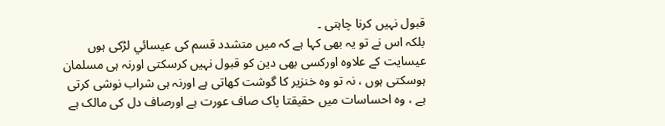قبول نہیں کرنا چاہتی ۔
بلکہ اس نے تو یہ بھی کہا ہے کہ میں متشدد قسم کی عیسائي لڑکی ہوں عیسایت کے علاوہ اورکسی بھی دین کو قبول نہیں کرسکتی اورنہ ہی مسلمان ہوسکتی ہوں ، نہ تو وہ خنزیر کا گوشت کھاتی ہے اورنہ ہی شراب نوشی کرتی ہے ، وہ احساسات میں حقیقتا پاک صاف عورت ہے اورصاف دل کی مالک ہے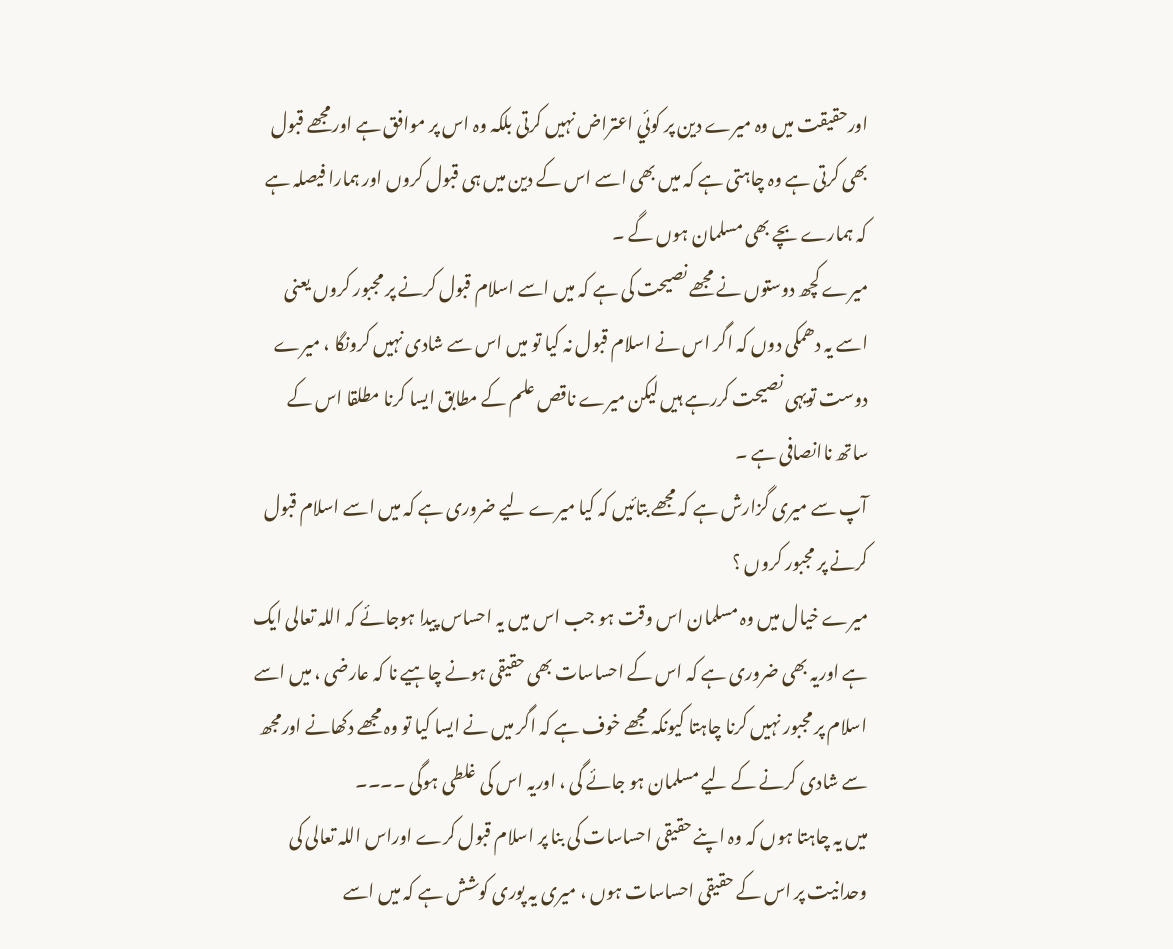اورحقیقت میں وہ میرے دین پر کوئي اعتراض نہیں کرتی بلکہ وہ اس پر موافق ہے اورمجھے قبول بھی کرتی ہے وہ چاہتی ہے کہ میں بھی اسے اس کے دین میں ہی قبول کروں اور ہمارا فیصلہ ہے کہ ہمارے بچے بھی مسلمان ہوں گے ۔
میرے کچھ دوستوں نے مجھے نصیحت کی ہے کہ میں اسے اسلام قبول کرنے پر مجبور کروں یعنی اسے یہ دھمکی دوں کہ اگر اس نے اسلام قبول نہ کیا تو میں اس سے شادی نہیں کرونگا ، میرے دوست تویہی نصیحت کررہے ہيں لیکن میرے ناقص علم کے مطابق ایسا کرنا مطلقا اس کے ساتھ ناانصافی ہے ۔
آپ سے میری گزارش ہے کہ مجھے بتائيں کہ کیا میرے لیے ضروری ہے کہ میں اسے اسلام قبول کرنے پر مجبور کروں ؟
میرے خیال میں وہ مسلمان اس وقت ہو جب اس میں یہ احساس پیدا ہوجائے کہ اللہ تعالی ایک ہے اوریہ بھی ضروری ہے کہ اس کے احساسات بھی حقیقی ہونے چاہیے نا کہ عارضی ، میں اسے اسلام پر مجبور نہيں کرنا چاہتا کیونکہ مجھے خوف ہے کہ اگر میں نے ایسا کیا تو وہ مجھے دکھانے اورمجھ سے شادی کرنے کے لیے مسلمان ہو جائے گی ، اوریہ اس کی غلطی ہوگی ۔۔۔۔
میں یہ چاہتا ہوں کہ وہ اپنے حقیقی احساسات کی بنا پر اسلام قبول کرے اوراس اللہ تعالی کی وحدانیت پر اس کے حقیقی احساسات ہوں ، میری یہ پوری کوشش ہے کہ میں اسے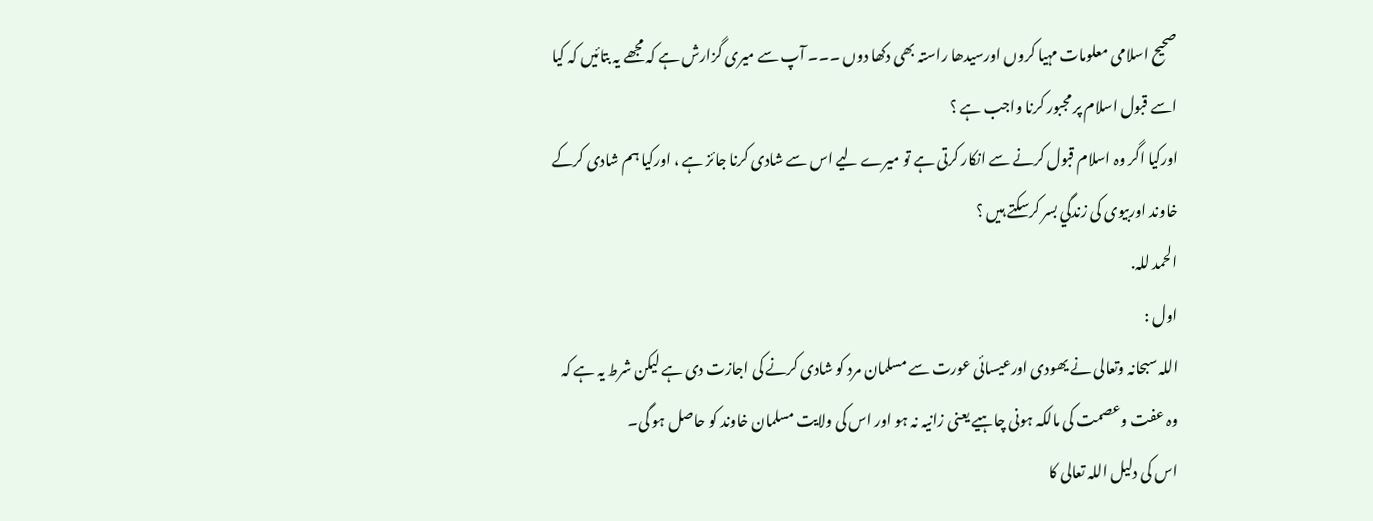صحیح اسلامی معلومات مہیا کروں اورسیدھا راستہ بھی دکھا دوں ۔۔۔ آپ سے میری گزارش ہے کہ مجھے یہ بتائيں کہ کیا اسے قبول اسلام پر مجبور کرنا واجب ہے ؟
اورکیا اگر وہ اسلام قبول کرنے سے انکار کرتی ہے تو میرے لیے اس سے شادی کرنا جائز ہے ، اورکیا ہم شادی کرکے خاوند اوربیوی کی زندگي بسر کرسکتے ہیں ؟
الحمد للہ.
اول :
اللہ سبحانہ وتعالی نے یھودی اورعیسائی عورت سے مسلمان مرد کو شادی کرنے کی اجازت دی ہے لیکن شرط یہ ہے کہ وہ عفت وعصمت کی مالکہ ہونی چاہیے یعنی زانیہ نہ ہو اور اس کی ولایت مسلمان خاوند کو حاصل ہو گی۔
اس کی دلیل اللہ تعالی کا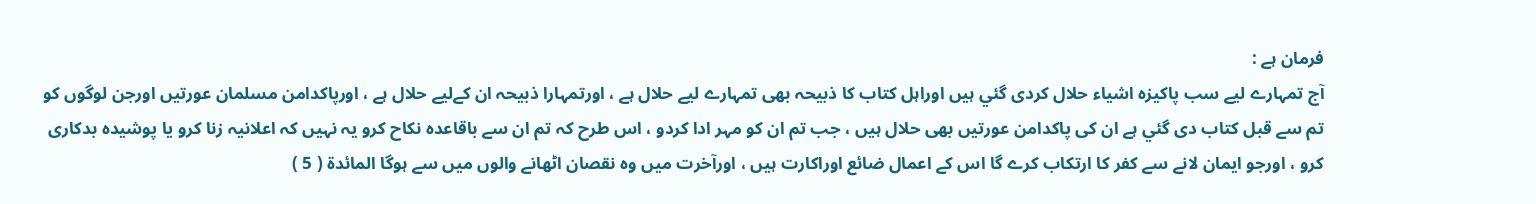فرمان ہے :
آج تمہارے لیے سب پاکیزہ اشیاء حلال کردی گئي ہیں اوراہل کتاب کا ذبیحہ بھی تمہارے لیے حلال ہے ، اورتمہارا ذبیحہ ان کےلیے حلال ہے ، اورپاکدامن مسلمان عورتیں اورجن لوگوں کو تم سے قبل کتاب دی گئي ہے ان کی پاکدامن عورتیں بھی حلال ہیں ، جب تم ان کو مہر ادا کردو ، اس طرح کہ تم ان سے باقاعدہ نکاح کرو یہ نہیں کہ اعلانیہ زنا کرو یا پوشیدہ بدکاری کرو ، اورجو ایمان لانے سے کفر کا ارتکاب کرے گا اس کے اعمال ضائع اوراکارت ہیں ، اورآخرت میں وہ نقصان اٹھانے والوں میں سے ہوگا المائدۃ ( 5 )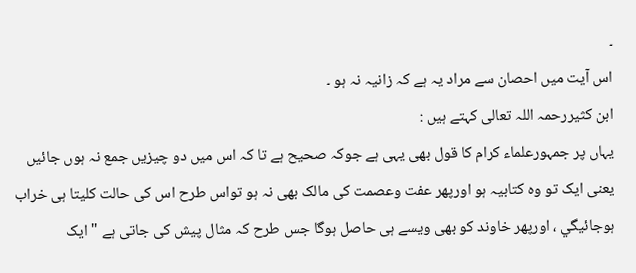۔
اس آیت میں احصان سے مراد یہ ہے کہ زانیہ نہ ہو ۔
ابن کثیررحمہ اللہ تعالی کہتے ہیں :
یہاں پر جمہورعلماء کرام کا قول بھی یہی ہے جوکہ صحیح ہے تا کہ اس میں دو چيزیں جمع نہ ہوں جائيں یعنی ایک تو وہ کتابیہ ہو اورپھر عفت وعصمت کی مالک بھی نہ ہو تواس طرح اس کی حالت کلیتا ہی خراب ہوجائیگي ، اورپھر خاوند کو بھی ویسے ہی حاصل ہوگا جس طرح کہ مثال پیش کی جاتی ہے " ایک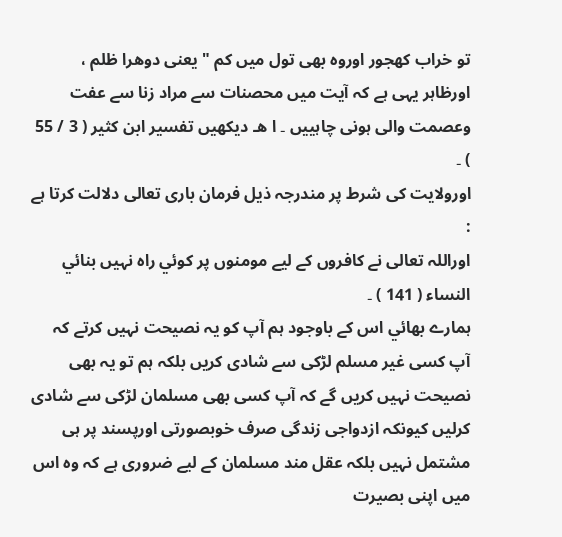تو خراب کھجور اوروہ بھی تول میں کم " یعنی دوھرا ظلم ، اورظاہر یہی ہے کہ آیت میں محصنات سے مراد زنا سے عفت وعصمت والی ہونی چاہییں ۔ ا ھـ دیکھیں تفسیر ابن کثیر ( 3 / 55 ) ۔
اورولایت کی شرط پر مندرجہ ذیل فرمان باری تعالی دلالت کرتا ہے :
اوراللہ تعالی نے کافروں کے لیے مومنوں پر کوئي راہ نہیں بنائي النساء ( 141 ) ۔
ہمارے بھائي اس کے باوجود ہم آپ کو یہ نصیحت نہيں کرتے کہ آپ کسی غیر مسلم لڑکی سے شادی کریں بلکہ ہم تو یہ بھی نصیحت نہيں کريں گے کہ آپ کسی بھی مسلمان لڑکی سے شادی کرلیں کیونکہ ازدواجی زندگی صرف خوبصورتی اورپسند پر ہی مشتمل نہیں بلکہ عقل مند مسلمان کے لیے ضروری ہے کہ وہ اس میں اپنی بصیرت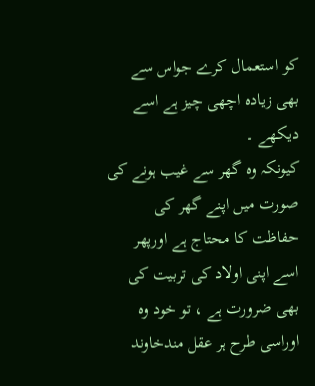کو استعمال کرے جواس سے بھی زيادہ اچھی چيز ہے اسے دیکھے ۔
کیونکہ وہ گھر سے غیب ہونے کی صورت میں اپنے گھر کی حفاظت کا محتاج ہے اورپھر اسے اپنی اولاد کی تربیت کی بھی ضرورت ہے ، تو خود وہ اوراسی طرح ہر عقل مندخاوند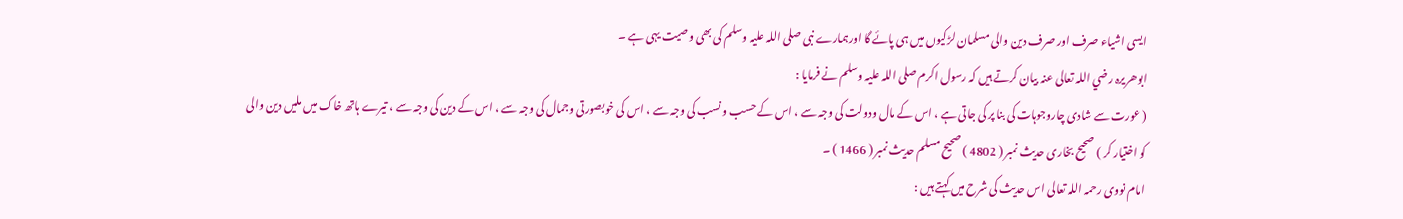ایسی اشیاء صرف اور صرف دین والی مسلمان لڑکیوں میں ہی پائے گا اورہمارے نبی صلی اللہ علیہ وسلم کی بھی وصیت یہی ہے ۔
ابوھریرہ رضي اللہ تعالی عنہ بیان کرتے ہيں کہ رسول اکرم صلی اللہ علیہ وسلم نے فرمایا :
( عورت سے شادی چاروجوہات کی بنا پر کی جاتی ہے ، اس کے مال ودولت کی وجہ سے ، اس کے حسب و نسب کی وجہ سے ، اس کی خوبصورتی وجمال کی وجہ سے ، اس کے دین کی وجہ سے ، تیرے ہاتھ خاک میں ملیں دین والی کو اختیار کر ) صحیح بخاری حدیث نمبر ( 4802 ) صحیح مسلم حدیث نمبر ( 1466 ) ۔
امام نووی رحمہ اللہ تعالی اس حدیث کی شرح میں کہتے ہیں :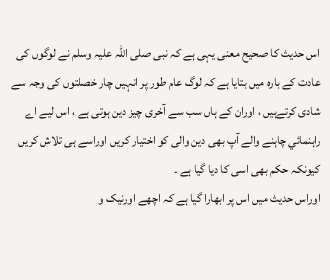اس حدیث کا صحیح معنی یہی ہے کہ نبی صلی اللہ علیہ وسلم نے لوگوں کی عادت کے بارہ میں بتایا ہے کہ لوگ عام طور پر انہیں چار خصلتوں کی وجہ سے شادی کرتےہیں ، اوران کے ہاں سب سے آخری چيز دین ہوتی ہے ، اس لیے اے راہنمائي چاہنے والے آپ بھی دین والی کو اختیار کریں اوراسے ہی تلاش کریں کیونکہ حکم بھی اسی کا دیا گيا ہے ۔
اوراس حدیث میں اس پر ابھارا گيا ہے کہ اچھے اورنیک و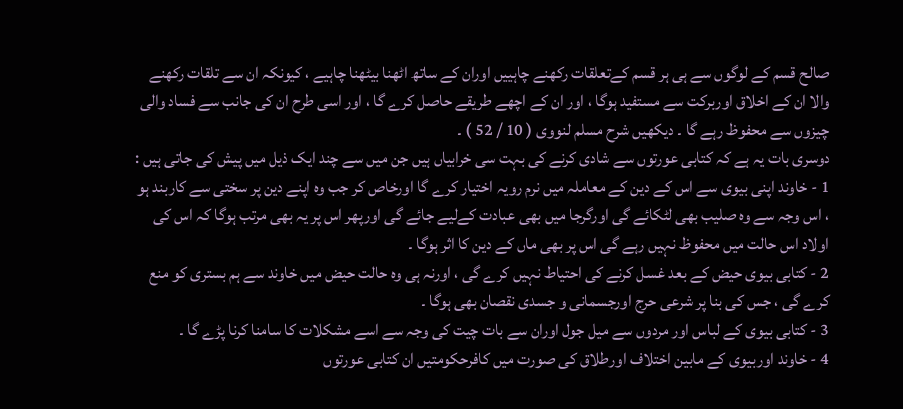صالح قسم کے لوگوں سے ہی ہر قسم کےتعلقات رکھنے چاہییں اوران کے ساتھ اٹھنا بیٹھنا چاہیے ، کیونکہ ان سے تلقات رکھنے والا ان کے اخلاق اوربرکت سے مستفید ہوگا ، اور ان کے اچھے طریقے حاصل کرے گا ، اور اسی طرح ان کی جانب سے فساد والی چيزوں سے محفوظ رہے گا ۔ دیکھیں شرح مسلم لنووی ( 10 / 52 ) ۔
دوسری بات یہ ہے کہ کتابی عورتوں سے شادی کرنے کی بہت سی خرابیاں ہیں جن میں سے چند ایک ذيل میں پیش کی جاتی ہيں :
1 - خاوند اپنی بیوی سے اس کے دین کے معاملہ میں نرم رویہ اختیار کرے گا اورخاص کر جب وہ اپنے دین پر سختی سے کاربند ہو ، اس وجہ سے وہ صلیب بھی لٹکائے گی اورگرجا میں بھی عبادت کےلیے جائے گی اورپھر اس پر یہ بھی مرتب ہوگا کہ اس کی اولاد اس حالت میں محفوظ نہيں رہے گی اس پر بھی ماں کے دین کا اثر ہوگا ۔
2 - کتابی بیوی حیض کے بعد غسل کرنے کی احتیاط نہيں کرے گی ، اورنہ ہی وہ حالت حیض میں خاوند سے ہم بستری کو منع کرے گی ، جس کی بنا پر شرعی حرج اورجسمانی و جسدی نقصان بھی ہوگا ۔
3 - کتابی بیوی کے لباس اور مردوں سے میل جول اوران سے بات چیت کی وجہ سے اسے مشکلات کا سامنا کرنا پڑے گا ۔
4 - خاوند اوربیوی کے مابین اختلاف اورطلاق کی صورت میں کافرحکومتیں ان کتابی عورتوں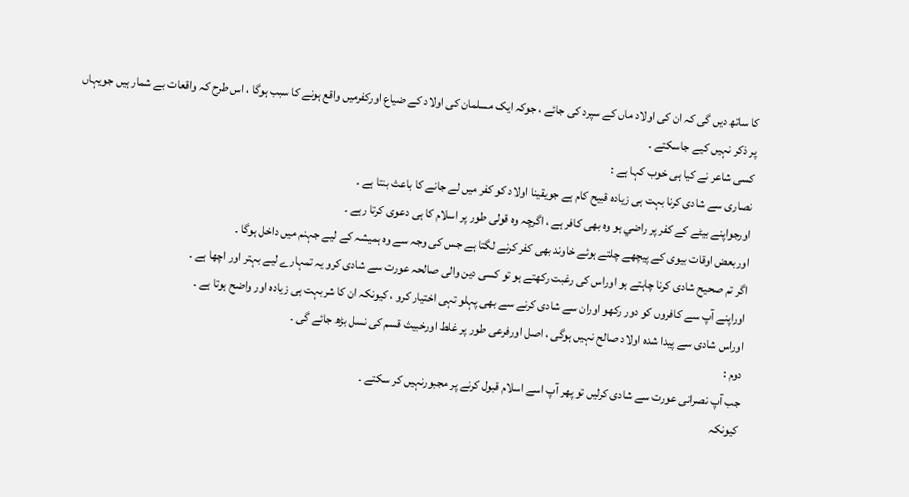کا ساتھ دیں گی کہ ان کی اولاد ماں کے سپرد کی جائے ، جوکہ ایک مسلمان کی اولاد کے ضیاع اورکفرمیں واقع ہونے کا سبب ہوگا ، اس طرح کہ واقعات بے شمار ہيں جویہاں پر ذکر نہيں کیے جاسکتے ۔
کسی شاعر نے کیا ہی خوب کہا ہے :
نصاری سے شادی کرنا بہت ہی زيادہ قبیح کام ہے جویقینا اولاد کو کفر میں لے جانے کا باعث بنتا ہے ۔
اورجواپنے بیٹے کے کفر پر راضي ہو وہ بھی کافر ہے ، اگرچہ وہ قولی طور پر اسلام کا ہی دعوی کرتا رہے ۔
اوربعض اوقات بیوی کے پیچھے چلتے ہوئے خاوند بھی کفر کرنے لگتا ہے جس کی وجہ سے وہ ہمیشہ کے لیے جہنم میں داخل ہوگا ۔
اگر تم صحیح شادی کرنا چاہتے ہو اوراس کی رغبت رکھتے ہو تو کسی دین والی صالحہ عورت سے شادی کرو یہ تمہارے لیے بہتر اور اچھا ہے ۔
اوراپنے آپ سے کافروں کو دور رکھو اوران سے شادی کرنے سے بھی پہلو تہی اختیار کرو ، کیونکہ ان کا شربہت ہی زيادہ اور واضح ہوتا ہے ۔
اوراس شادی سے پیدا شدہ اولاد صالح نہیں ہوگی ، اصل اورفرعی طور پر غلط اورخبیث قسم کی نسل بڑھ جائے گی ۔
دوم :
جب آپ نصرانی عورت سے شادی کرلیں تو پھر آپ اسے اسلام قبول کرنے پر مجبورنہیں کر سکتے ۔
کیونکہ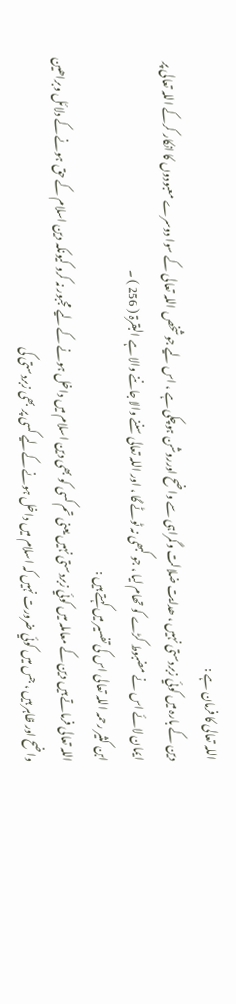اللہ تعالی کا فرمان ہے :
دین کے بارہ میں کوئي زبردستی نہیں ، ھدایت ضلالت وگمراہی سے واضح اورروشن ہوچکی ہے ، اس لیے جوشخص اللہ تعالی کے سوا دوسرے معبودوں کا انکار کرکے اللہ تعالی پر ایمان لائے اس نے مضبوط کڑے کو تھام لیا ، جو کبھی نہ ٹوٹے گا ، اور اللہ تعالی سننے والا جاننے والا ہے البقرۃ ( 256 ) ۔
ابن کثیر رحمہ اللہ تعالی اس کی تفسیر میں کہتے ہيں :
اللہ تعالی فرماتے ہيں دین کے معاملہ میں کوئي زبردستی نہیں یعنی تم کسی کو بھی دین اسلام میں داخل ہونے کے لیے مجبور نہ کرو کیونکہ دین اسلام کے حق ہونے کے دلائل وبراھین واضح اور ظاہر ہيں ، جس میں کوئي ضرورت نہیں کہ اسلام میں داخل ہونے کےلیے کسی پر بھی زبردستی کی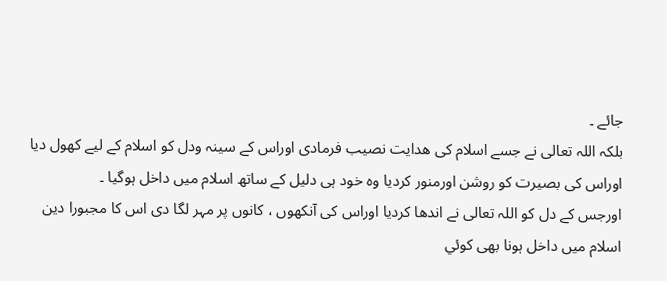جائے ۔
بلکہ اللہ تعالی نے جسے اسلام کی ھدایت نصیب فرمادی اوراس کے سینہ ودل کو اسلام کے لیے کھول دیا اوراس کی بصیرت کو روشن اورمنور کردیا وہ خود ہی دلیل کے ساتھ اسلام میں داخل ہوگیا ۔
اورجس کے دل کو اللہ تعالی نے اندھا کردیا اوراس کی آنکھوں ، کانوں پر مہر لگا دی اس کا مجبورا دین اسلام میں داخل ہونا بھی کوئي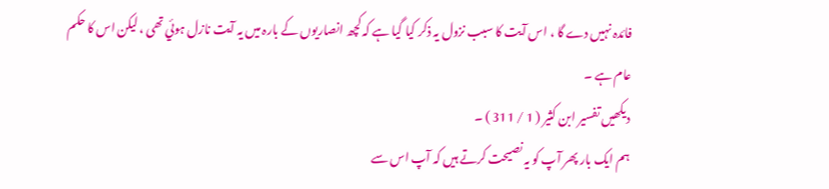فائدہ نہيں دے گا ، اس آیت کا سبب نزول یہ ذکر کیا گيا ہے کہ کچھ انصاریوں کے بارہ میں یہ آیت نازل ہوئي تھی ، لیکن اس کا حکم عام ہے ۔
دیکھیں تفسیر ابن کثیر ( 1 / 311 ) ۔
ہم ایک بار پھر آپ کو یہ نصیحت کرتے ہیں کہ آپ اس سے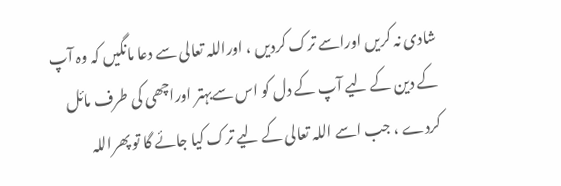شادی نہ کریں اوراسے ترک کردیں ، اوراللہ تعالی سے دعا مانگیں کہ وہ آپ کے دین کے لیے آپ کے دل کو اس سےبہتر اوراچھی کی طرف مائل کردے ، جب اسے اللہ تعالی کے لیے ترک کیا جائے گا تو پھراللہ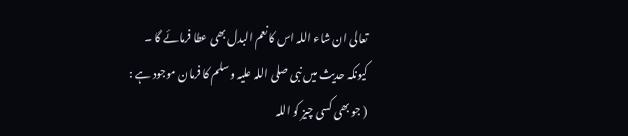تعالی ان شاء اللہ اس کا نعم البدل بھی عطا فرمائے گا ۔
کیونکہ حدیث میں نبی صلی اللہ علیہ وسلم کا فرمان موجود ہے :
( جو بھی کسی چيز کو اللہ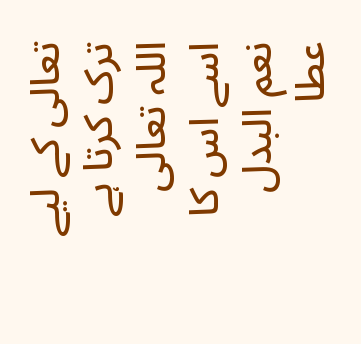تعالی کے لیے ترک کرتا ہے اللہ تعالی اسے اس کا نعم البدل عطا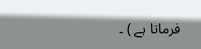فرماتا ہے ) ۔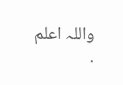واللہ اعلم .